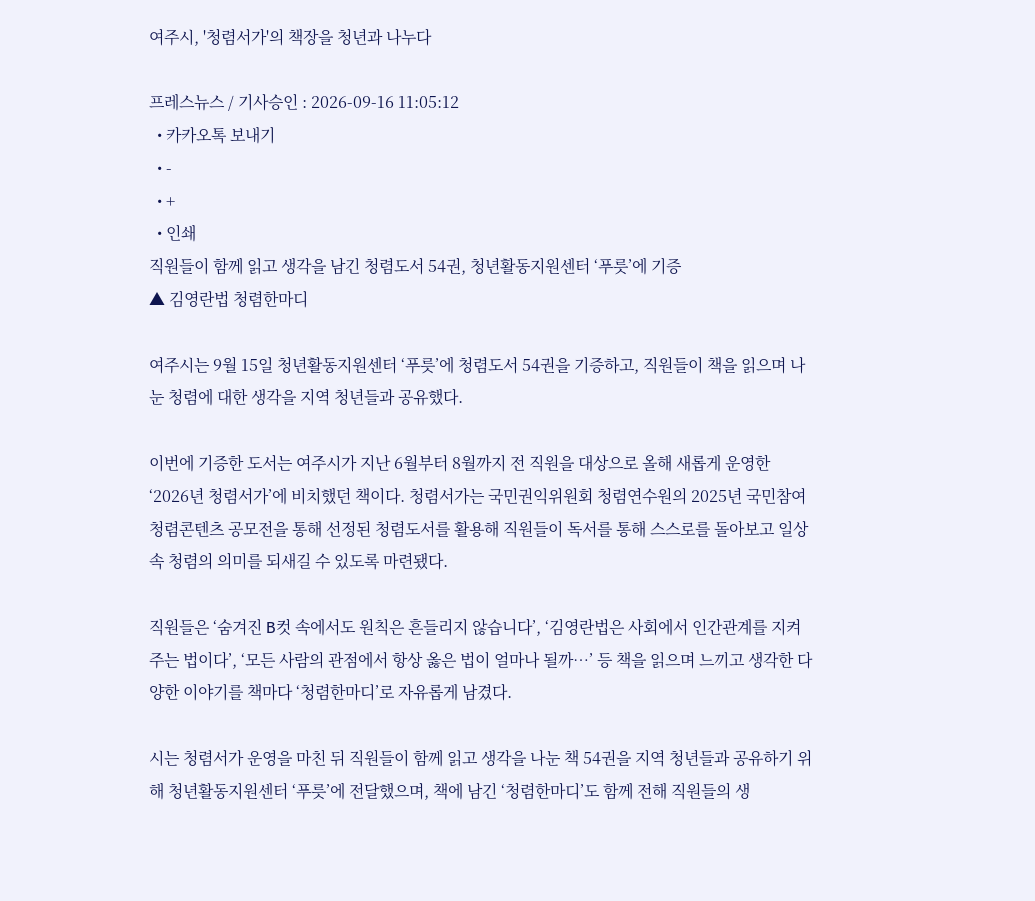여주시, '청렴서가'의 책장을 청년과 나누다

프레스뉴스 / 기사승인 : 2026-09-16 11:05:12
  • 카카오톡 보내기
  • -
  • +
  • 인쇄
직원들이 함께 읽고 생각을 남긴 청렴도서 54권, 청년활동지원센터 ‘푸릇’에 기증
▲ 김영란법 청렴한마디

여주시는 9월 15일 청년활동지원센터 ‘푸릇’에 청렴도서 54권을 기증하고, 직원들이 책을 읽으며 나눈 청렴에 대한 생각을 지역 청년들과 공유했다.

이번에 기증한 도서는 여주시가 지난 6월부터 8월까지 전 직원을 대상으로 올해 새롭게 운영한 ‘2026년 청렴서가’에 비치했던 책이다. 청렴서가는 국민권익위원회 청렴연수원의 2025년 국민참여 청렴콘텐츠 공모전을 통해 선정된 청렴도서를 활용해 직원들이 독서를 통해 스스로를 돌아보고 일상 속 청렴의 의미를 되새길 수 있도록 마련됐다.

직원들은 ‘숨겨진 B컷 속에서도 원칙은 흔들리지 않습니다’, ‘김영란법은 사회에서 인간관계를 지켜주는 법이다’, ‘모든 사람의 관점에서 항상 옳은 법이 얼마나 될까…’ 등 책을 읽으며 느끼고 생각한 다양한 이야기를 책마다 ‘청렴한마디’로 자유롭게 남겼다.

시는 청렴서가 운영을 마친 뒤 직원들이 함께 읽고 생각을 나눈 책 54권을 지역 청년들과 공유하기 위해 청년활동지원센터 ‘푸릇’에 전달했으며, 책에 남긴 ‘청렴한마디’도 함께 전해 직원들의 생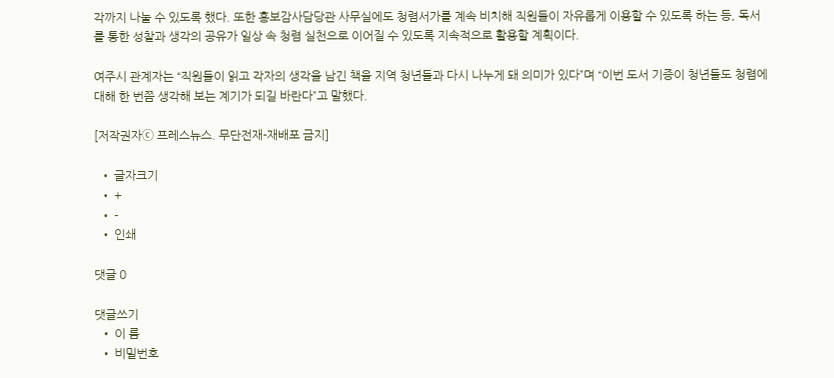각까지 나눌 수 있도록 했다. 또한 홍보감사담당관 사무실에도 청렴서가를 계속 비치해 직원들이 자유롭게 이용할 수 있도록 하는 등, 독서를 통한 성찰과 생각의 공유가 일상 속 청렴 실천으로 이어질 수 있도록 지속적으로 활용할 계획이다.

여주시 관계자는 “직원들이 읽고 각자의 생각을 남긴 책을 지역 청년들과 다시 나누게 돼 의미가 있다”며 “이번 도서 기증이 청년들도 청렴에 대해 한 번쯤 생각해 보는 계기가 되길 바란다”고 말했다.

[저작권자ⓒ 프레스뉴스. 무단전재-재배포 금지]

  • 글자크기
  • +
  • -
  • 인쇄

댓글 0

댓글쓰기
  • 이 름
  • 비밀번호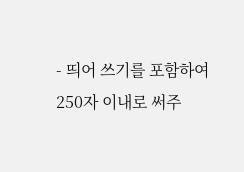- 띄어 쓰기를 포함하여 250자 이내로 써주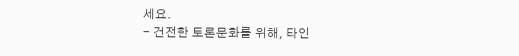세요.
- 건전한 토론문화를 위해, 타인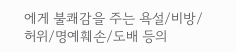에게 불쾌감을 주는 욕설/비방/허위/명예훼손/도배 등의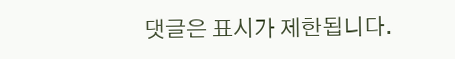댓글은 표시가 제한됩니다.